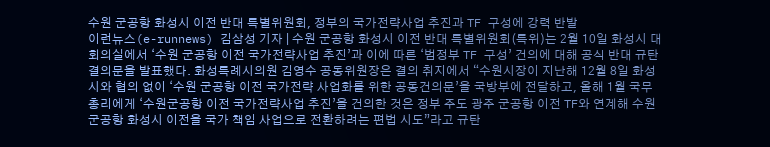수원 군공항 화성시 이전 반대 특별위원회, 정부의 국가전략사업 추진과 TF 구성에 강력 반발
이런뉴스(e-runnews) 김삼성 기자 | 수원 군공항 화성시 이전 반대 특별위원회(특위)는 2월 10일 화성시 대회의실에서 ‘수원 군공항 이전 국가전략사업 추진’과 이에 따른 ‘범정부 TF 구성’ 건의에 대해 공식 반대 규탄 결의문을 발표했다. 화성특례시의원 김영수 공동위원장은 결의 취지에서 “수원시장이 지난해 12월 8일 화성시와 협의 없이 ‘수원 군공항 이전 국가전략 사업화를 위한 공동건의문’을 국방부에 전달하고, 올해 1월 국무총리에게 ‘수원군공항 이전 국가전략사업 추진’을 건의한 것은 정부 주도 광주 군공항 이전 TF와 연계해 수원 군공항 화성시 이전을 국가 책임 사업으로 전환하려는 편법 시도”라고 규탄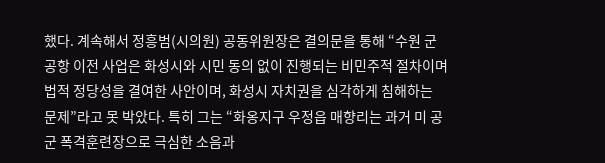했다. 계속해서 정흥범(시의원) 공동위원장은 결의문을 통해 “수원 군공항 이전 사업은 화성시와 시민 동의 없이 진행되는 비민주적 절차이며 법적 정당성을 결여한 사안이며, 화성시 자치권을 심각하게 침해하는 문제”라고 못 박았다. 특히 그는 “화옹지구 우정읍 매향리는 과거 미 공군 폭격훈련장으로 극심한 소음과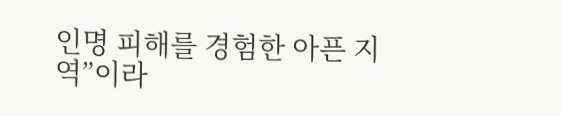인명 피해를 경험한 아픈 지역”이라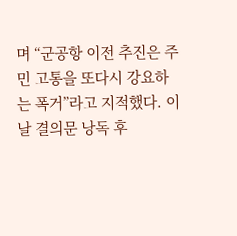며 “군공항 이전 추진은 주민 고통을 또다시 강요하는 폭거”라고 지적했다. 이날 결의문 낭독 후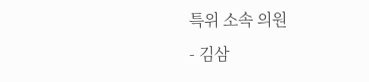특위 소속 의원
- 김삼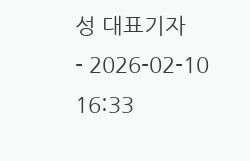성 대표기자
- 2026-02-10 16:33